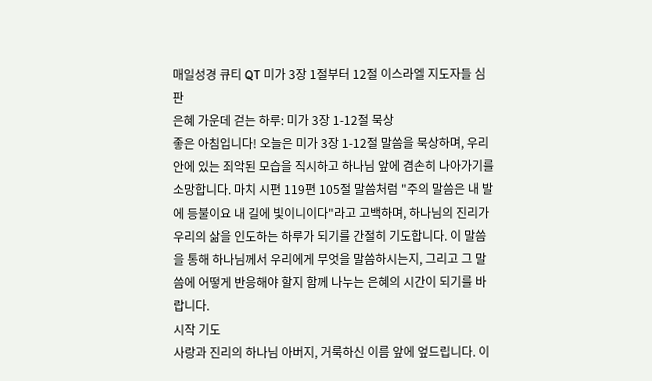매일성경 큐티 QT 미가 3장 1절부터 12절 이스라엘 지도자들 심판
은혜 가운데 걷는 하루: 미가 3장 1-12절 묵상
좋은 아침입니다! 오늘은 미가 3장 1-12절 말씀을 묵상하며, 우리 안에 있는 죄악된 모습을 직시하고 하나님 앞에 겸손히 나아가기를 소망합니다. 마치 시편 119편 105절 말씀처럼 "주의 말씀은 내 발에 등불이요 내 길에 빛이니이다"라고 고백하며, 하나님의 진리가 우리의 삶을 인도하는 하루가 되기를 간절히 기도합니다. 이 말씀을 통해 하나님께서 우리에게 무엇을 말씀하시는지, 그리고 그 말씀에 어떻게 반응해야 할지 함께 나누는 은혜의 시간이 되기를 바랍니다.
시작 기도
사랑과 진리의 하나님 아버지, 거룩하신 이름 앞에 엎드립니다. 이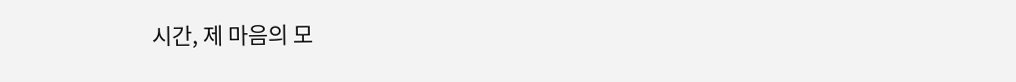시간, 제 마음의 모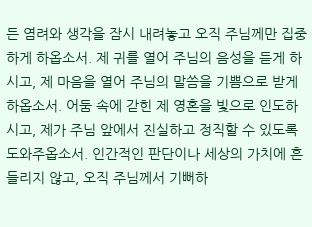든 염려와 생각을 잠시 내려놓고 오직 주님께만 집중하게 하옵소서. 제 귀를 열어 주님의 음성을 듣게 하시고, 제 마음을 열어 주님의 말씀을 기쁨으로 받게 하옵소서. 어둠 속에 갇힌 제 영혼을 빛으로 인도하시고, 제가 주님 앞에서 진실하고 정직할 수 있도록 도와주옵소서. 인간적인 판단이나 세상의 가치에 흔들리지 않고, 오직 주님께서 기뻐하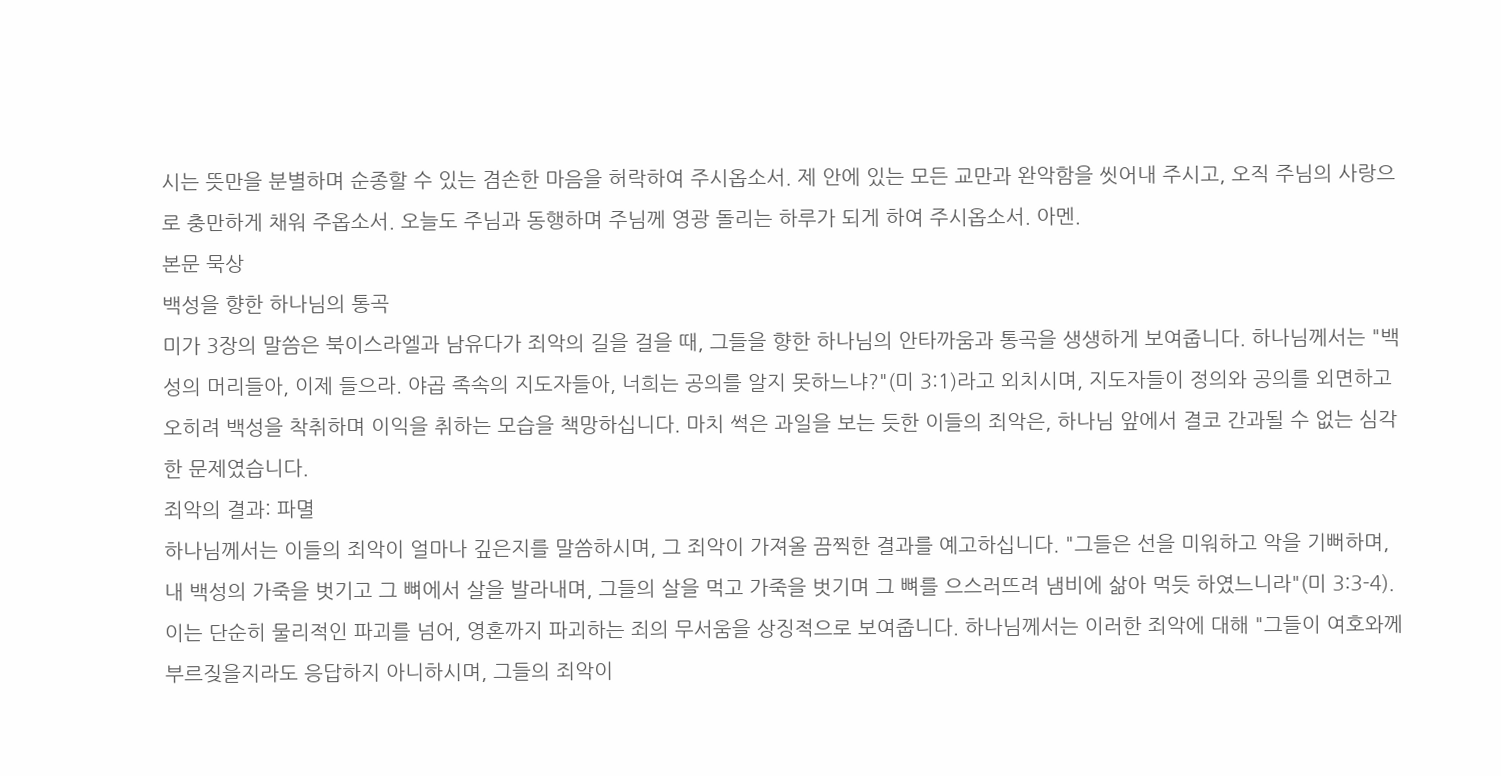시는 뜻만을 분별하며 순종할 수 있는 겸손한 마음을 허락하여 주시옵소서. 제 안에 있는 모든 교만과 완악함을 씻어내 주시고, 오직 주님의 사랑으로 충만하게 채워 주옵소서. 오늘도 주님과 동행하며 주님께 영광 돌리는 하루가 되게 하여 주시옵소서. 아멘.
본문 묵상
백성을 향한 하나님의 통곡
미가 3장의 말씀은 북이스라엘과 남유다가 죄악의 길을 걸을 때, 그들을 향한 하나님의 안타까움과 통곡을 생생하게 보여줍니다. 하나님께서는 "백성의 머리들아, 이제 들으라. 야곱 족속의 지도자들아, 너희는 공의를 알지 못하느냐?"(미 3:1)라고 외치시며, 지도자들이 정의와 공의를 외면하고 오히려 백성을 착취하며 이익을 취하는 모습을 책망하십니다. 마치 썩은 과일을 보는 듯한 이들의 죄악은, 하나님 앞에서 결코 간과될 수 없는 심각한 문제였습니다.
죄악의 결과: 파멸
하나님께서는 이들의 죄악이 얼마나 깊은지를 말씀하시며, 그 죄악이 가져올 끔찍한 결과를 예고하십니다. "그들은 선을 미워하고 악을 기뻐하며, 내 백성의 가죽을 벗기고 그 뼈에서 살을 발라내며, 그들의 살을 먹고 가죽을 벗기며 그 뼈를 으스러뜨려 냄비에 삶아 먹듯 하였느니라"(미 3:3-4). 이는 단순히 물리적인 파괴를 넘어, 영혼까지 파괴하는 죄의 무서움을 상징적으로 보여줍니다. 하나님께서는 이러한 죄악에 대해 "그들이 여호와께 부르짖을지라도 응답하지 아니하시며, 그들의 죄악이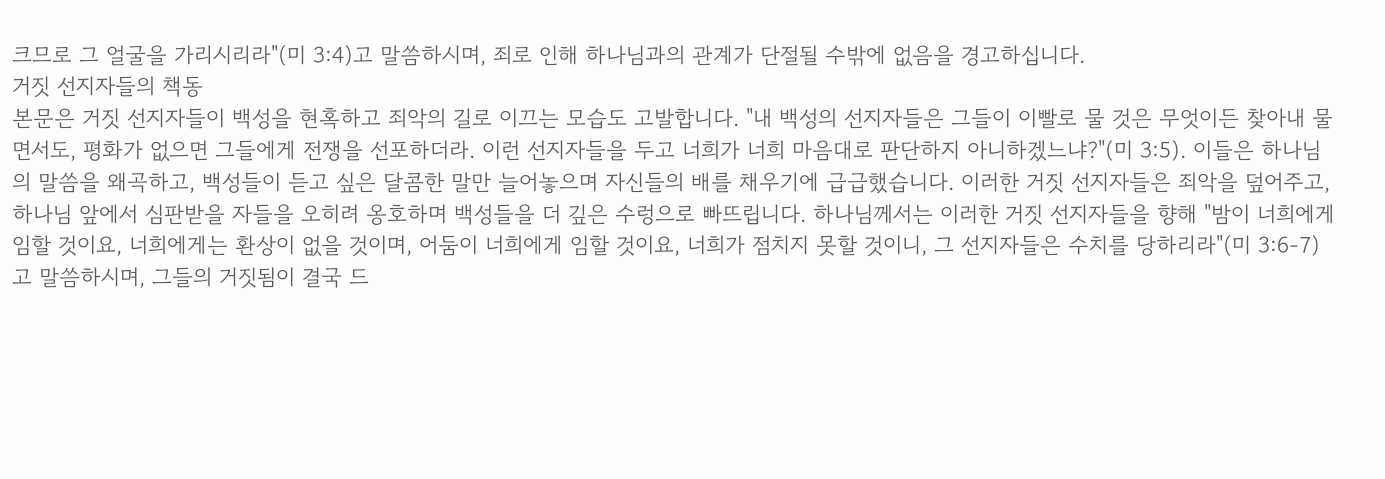크므로 그 얼굴을 가리시리라"(미 3:4)고 말씀하시며, 죄로 인해 하나님과의 관계가 단절될 수밖에 없음을 경고하십니다.
거짓 선지자들의 책동
본문은 거짓 선지자들이 백성을 현혹하고 죄악의 길로 이끄는 모습도 고발합니다. "내 백성의 선지자들은 그들이 이빨로 물 것은 무엇이든 찾아내 물면서도, 평화가 없으면 그들에게 전쟁을 선포하더라. 이런 선지자들을 두고 너희가 너희 마음대로 판단하지 아니하겠느냐?"(미 3:5). 이들은 하나님의 말씀을 왜곡하고, 백성들이 듣고 싶은 달콤한 말만 늘어놓으며 자신들의 배를 채우기에 급급했습니다. 이러한 거짓 선지자들은 죄악을 덮어주고, 하나님 앞에서 심판받을 자들을 오히려 옹호하며 백성들을 더 깊은 수렁으로 빠뜨립니다. 하나님께서는 이러한 거짓 선지자들을 향해 "밤이 너희에게 임할 것이요, 너희에게는 환상이 없을 것이며, 어둠이 너희에게 임할 것이요, 너희가 점치지 못할 것이니, 그 선지자들은 수치를 당하리라"(미 3:6-7)고 말씀하시며, 그들의 거짓됨이 결국 드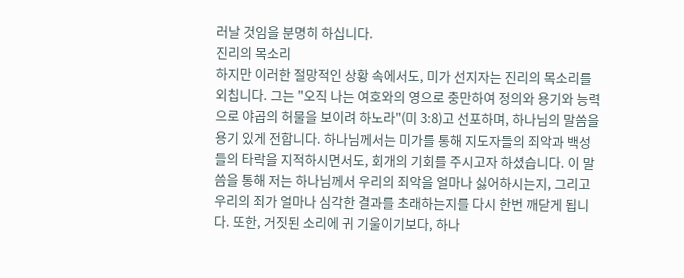러날 것임을 분명히 하십니다.
진리의 목소리
하지만 이러한 절망적인 상황 속에서도, 미가 선지자는 진리의 목소리를 외칩니다. 그는 "오직 나는 여호와의 영으로 충만하여 정의와 용기와 능력으로 야곱의 허물을 보이려 하노라"(미 3:8)고 선포하며, 하나님의 말씀을 용기 있게 전합니다. 하나님께서는 미가를 통해 지도자들의 죄악과 백성들의 타락을 지적하시면서도, 회개의 기회를 주시고자 하셨습니다. 이 말씀을 통해 저는 하나님께서 우리의 죄악을 얼마나 싫어하시는지, 그리고 우리의 죄가 얼마나 심각한 결과를 초래하는지를 다시 한번 깨닫게 됩니다. 또한, 거짓된 소리에 귀 기울이기보다, 하나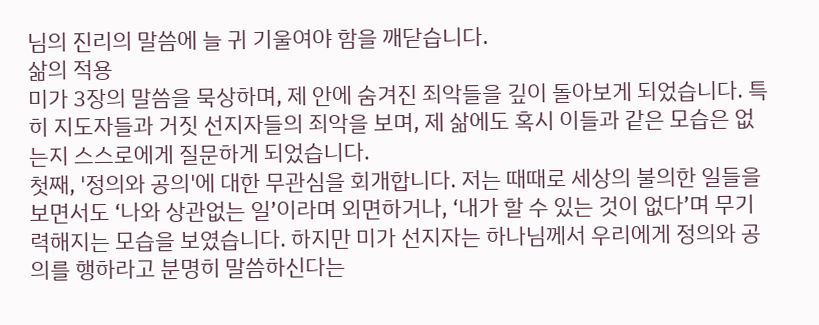님의 진리의 말씀에 늘 귀 기울여야 함을 깨닫습니다.
삶의 적용
미가 3장의 말씀을 묵상하며, 제 안에 숨겨진 죄악들을 깊이 돌아보게 되었습니다. 특히 지도자들과 거짓 선지자들의 죄악을 보며, 제 삶에도 혹시 이들과 같은 모습은 없는지 스스로에게 질문하게 되었습니다.
첫째, '정의와 공의'에 대한 무관심을 회개합니다. 저는 때때로 세상의 불의한 일들을 보면서도 ‘나와 상관없는 일’이라며 외면하거나, ‘내가 할 수 있는 것이 없다’며 무기력해지는 모습을 보였습니다. 하지만 미가 선지자는 하나님께서 우리에게 정의와 공의를 행하라고 분명히 말씀하신다는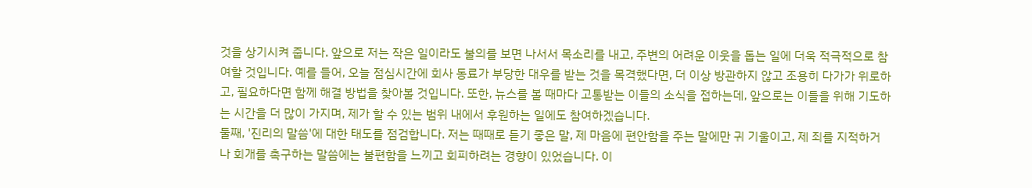것을 상기시켜 줍니다. 앞으로 저는 작은 일이라도 불의를 보면 나서서 목소리를 내고, 주변의 어려운 이웃을 돕는 일에 더욱 적극적으로 참여할 것입니다. 예를 들어, 오늘 점심시간에 회사 동료가 부당한 대우를 받는 것을 목격했다면, 더 이상 방관하지 않고 조용히 다가가 위로하고, 필요하다면 함께 해결 방법을 찾아볼 것입니다. 또한, 뉴스를 볼 때마다 고통받는 이들의 소식을 접하는데, 앞으로는 이들을 위해 기도하는 시간을 더 많이 가지며, 제가 할 수 있는 범위 내에서 후원하는 일에도 참여하겠습니다.
둘째, '진리의 말씀'에 대한 태도를 점검합니다. 저는 때때로 듣기 좋은 말, 제 마음에 편안함을 주는 말에만 귀 기울이고, 제 죄를 지적하거나 회개를 촉구하는 말씀에는 불편함을 느끼고 회피하려는 경향이 있었습니다. 이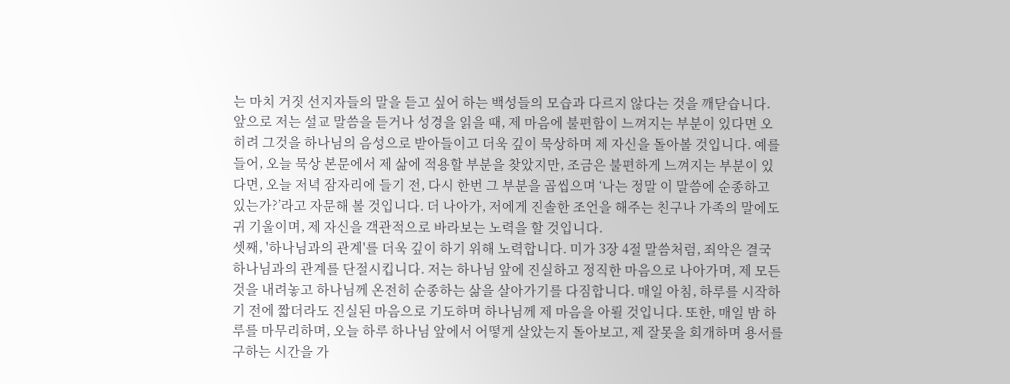는 마치 거짓 선지자들의 말을 듣고 싶어 하는 백성들의 모습과 다르지 않다는 것을 깨닫습니다. 앞으로 저는 설교 말씀을 듣거나 성경을 읽을 때, 제 마음에 불편함이 느껴지는 부분이 있다면 오히려 그것을 하나님의 음성으로 받아들이고 더욱 깊이 묵상하며 제 자신을 돌아볼 것입니다. 예를 들어, 오늘 묵상 본문에서 제 삶에 적용할 부분을 찾았지만, 조금은 불편하게 느껴지는 부분이 있다면, 오늘 저녁 잠자리에 들기 전, 다시 한번 그 부분을 곱씹으며 ‘나는 정말 이 말씀에 순종하고 있는가?’라고 자문해 볼 것입니다. 더 나아가, 저에게 진솔한 조언을 해주는 친구나 가족의 말에도 귀 기울이며, 제 자신을 객관적으로 바라보는 노력을 할 것입니다.
셋째, '하나님과의 관계'를 더욱 깊이 하기 위해 노력합니다. 미가 3장 4절 말씀처럼, 죄악은 결국 하나님과의 관계를 단절시킵니다. 저는 하나님 앞에 진실하고 정직한 마음으로 나아가며, 제 모든 것을 내려놓고 하나님께 온전히 순종하는 삶을 살아가기를 다짐합니다. 매일 아침, 하루를 시작하기 전에 짧더라도 진실된 마음으로 기도하며 하나님께 제 마음을 아뢸 것입니다. 또한, 매일 밤 하루를 마무리하며, 오늘 하루 하나님 앞에서 어떻게 살았는지 돌아보고, 제 잘못을 회개하며 용서를 구하는 시간을 가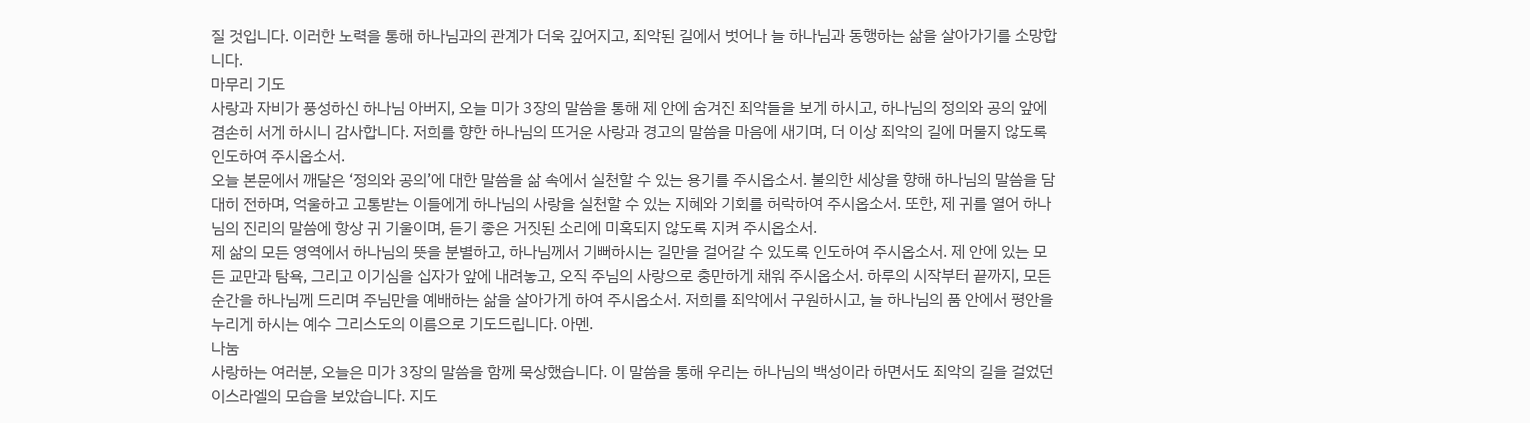질 것입니다. 이러한 노력을 통해 하나님과의 관계가 더욱 깊어지고, 죄악된 길에서 벗어나 늘 하나님과 동행하는 삶을 살아가기를 소망합니다.
마무리 기도
사랑과 자비가 풍성하신 하나님 아버지, 오늘 미가 3장의 말씀을 통해 제 안에 숨겨진 죄악들을 보게 하시고, 하나님의 정의와 공의 앞에 겸손히 서게 하시니 감사합니다. 저희를 향한 하나님의 뜨거운 사랑과 경고의 말씀을 마음에 새기며, 더 이상 죄악의 길에 머물지 않도록 인도하여 주시옵소서.
오늘 본문에서 깨달은 ‘정의와 공의’에 대한 말씀을 삶 속에서 실천할 수 있는 용기를 주시옵소서. 불의한 세상을 향해 하나님의 말씀을 담대히 전하며, 억울하고 고통받는 이들에게 하나님의 사랑을 실천할 수 있는 지혜와 기회를 허락하여 주시옵소서. 또한, 제 귀를 열어 하나님의 진리의 말씀에 항상 귀 기울이며, 듣기 좋은 거짓된 소리에 미혹되지 않도록 지켜 주시옵소서.
제 삶의 모든 영역에서 하나님의 뜻을 분별하고, 하나님께서 기뻐하시는 길만을 걸어갈 수 있도록 인도하여 주시옵소서. 제 안에 있는 모든 교만과 탐욕, 그리고 이기심을 십자가 앞에 내려놓고, 오직 주님의 사랑으로 충만하게 채워 주시옵소서. 하루의 시작부터 끝까지, 모든 순간을 하나님께 드리며 주님만을 예배하는 삶을 살아가게 하여 주시옵소서. 저희를 죄악에서 구원하시고, 늘 하나님의 품 안에서 평안을 누리게 하시는 예수 그리스도의 이름으로 기도드립니다. 아멘.
나눔
사랑하는 여러분, 오늘은 미가 3장의 말씀을 함께 묵상했습니다. 이 말씀을 통해 우리는 하나님의 백성이라 하면서도 죄악의 길을 걸었던 이스라엘의 모습을 보았습니다. 지도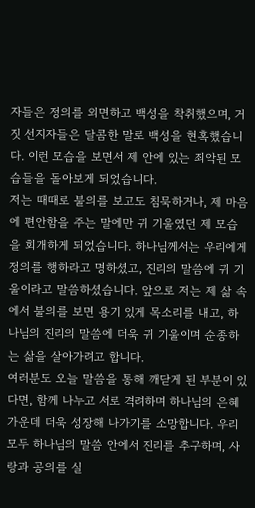자들은 정의를 외면하고 백성을 착취했으며, 거짓 선지자들은 달콤한 말로 백성을 현혹했습니다. 이런 모습을 보면서 제 안에 있는 죄악된 모습들을 돌아보게 되었습니다.
저는 때때로 불의를 보고도 침묵하거나, 제 마음에 편안함을 주는 말에만 귀 기울였던 제 모습을 회개하게 되었습니다. 하나님께서는 우리에게 정의를 행하라고 명하셨고, 진리의 말씀에 귀 기울이라고 말씀하셨습니다. 앞으로 저는 제 삶 속에서 불의를 보면 용기 있게 목소리를 내고, 하나님의 진리의 말씀에 더욱 귀 기울이며 순종하는 삶을 살아가려고 합니다.
여러분도 오늘 말씀을 통해 깨닫게 된 부분이 있다면, 함께 나누고 서로 격려하며 하나님의 은혜 가운데 더욱 성장해 나가기를 소망합니다. 우리 모두 하나님의 말씀 안에서 진리를 추구하며, 사랑과 공의를 실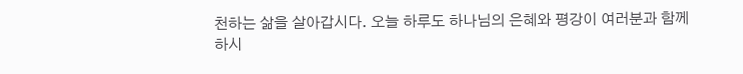천하는 삶을 살아갑시다. 오늘 하루도 하나님의 은혜와 평강이 여러분과 함께 하시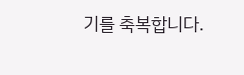기를 축복합니다.